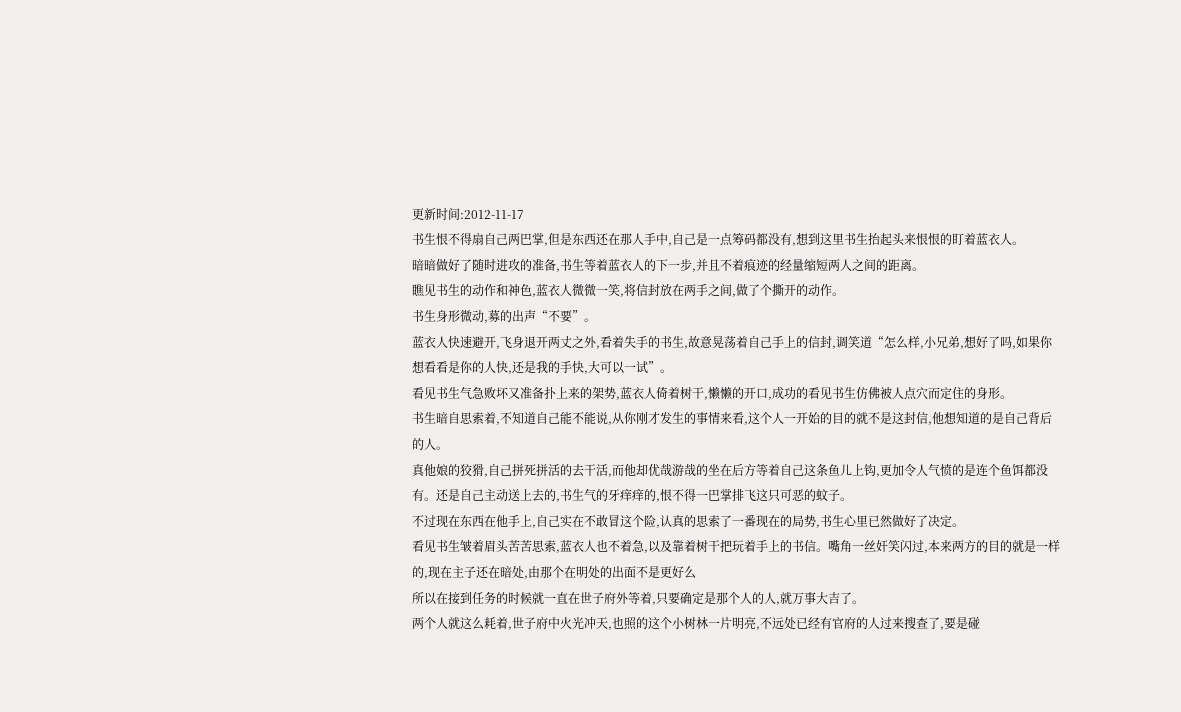更新时间:2012-11-17
书生恨不得扇自己两巴掌,但是东西还在那人手中,自己是一点筹码都没有,想到这里书生抬起头来恨恨的盯着蓝衣人。
暗暗做好了随时进攻的准备,书生等着蓝衣人的下一步,并且不着痕迹的经量缩短两人之间的距离。
瞧见书生的动作和神色,蓝衣人微微一笑,将信封放在两手之间,做了个撕开的动作。
书生身形微动,募的出声“不要”。
蓝衣人快速避开,飞身退开两丈之外,看着失手的书生,故意晃荡着自己手上的信封,调笑道“怎么样,小兄弟,想好了吗,如果你想看看是你的人快,还是我的手快,大可以一试”。
看见书生气急败坏又准备扑上来的架势,蓝衣人倚着树干,懒懒的开口,成功的看见书生仿佛被人点穴而定住的身形。
书生暗自思索着,不知道自己能不能说,从你刚才发生的事情来看,这个人一开始的目的就不是这封信,他想知道的是自己背后的人。
真他娘的狡猾,自己拼死拼活的去干活,而他却优哉游哉的坐在后方等着自己这条鱼儿上钩,更加令人气愤的是连个鱼饵都没有。还是自己主动送上去的,书生气的牙痒痒的,恨不得一巴掌排飞这只可恶的蚊子。
不过现在东西在他手上,自己实在不敢冒这个险,认真的思索了一番现在的局势,书生心里已然做好了决定。
看见书生皱着眉头苦苦思索,蓝衣人也不着急,以及靠着树干把玩着手上的书信。嘴角一丝奸笑闪过,本来两方的目的就是一样的,现在主子还在暗处,由那个在明处的出面不是更好么
所以在接到任务的时候就一直在世子府外等着,只要确定是那个人的人,就万事大吉了。
两个人就这么耗着,世子府中火光冲天,也照的这个小树林一片明亮,不远处已经有官府的人过来搜查了,要是碰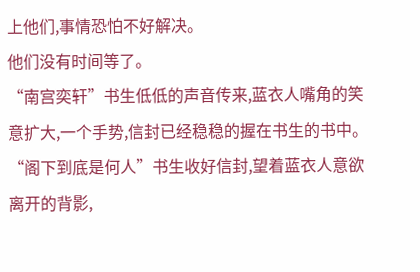上他们,事情恐怕不好解决。
他们没有时间等了。
“南宫奕轩”书生低低的声音传来,蓝衣人嘴角的笑意扩大,一个手势,信封已经稳稳的握在书生的书中。
“阁下到底是何人”书生收好信封,望着蓝衣人意欲离开的背影,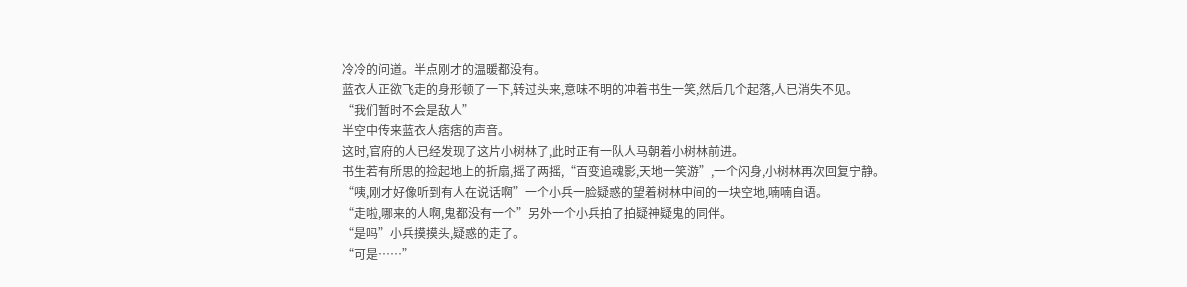冷冷的问道。半点刚才的温暖都没有。
蓝衣人正欲飞走的身形顿了一下,转过头来,意味不明的冲着书生一笑,然后几个起落,人已消失不见。
“我们暂时不会是敌人”
半空中传来蓝衣人痞痞的声音。
这时,官府的人已经发现了这片小树林了,此时正有一队人马朝着小树林前进。
书生若有所思的捡起地上的折扇,摇了两摇,“百变追魂影,天地一笑游”,一个闪身,小树林再次回复宁静。
“咦,刚才好像听到有人在说话啊”一个小兵一脸疑惑的望着树林中间的一块空地,喃喃自语。
“走啦,哪来的人啊,鬼都没有一个”另外一个小兵拍了拍疑神疑鬼的同伴。
“是吗”小兵摸摸头,疑惑的走了。
“可是……”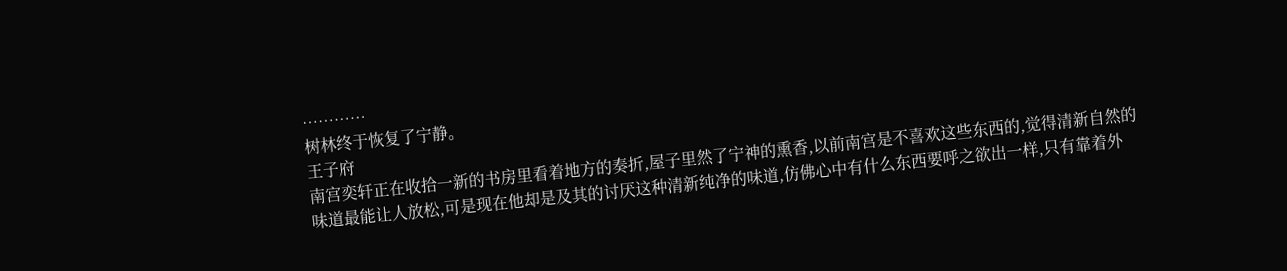…………
树林终于恢复了宁静。
王子府
南宫奕轩正在收拾一新的书房里看着地方的奏折,屋子里然了宁神的熏香,以前南宫是不喜欢这些东西的,觉得清新自然的味道最能让人放松,可是现在他却是及其的讨厌这种清新纯净的味道,仿佛心中有什么东西要呼之欲出一样,只有靠着外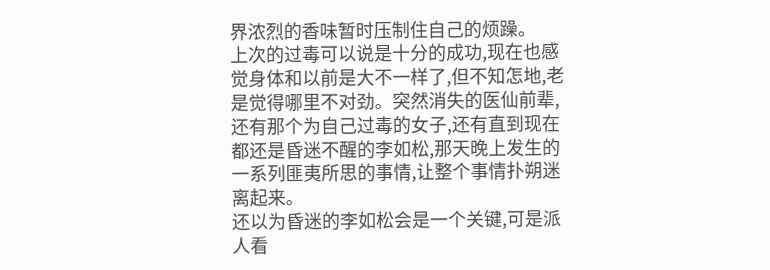界浓烈的香味暂时压制住自己的烦躁。
上次的过毒可以说是十分的成功,现在也感觉身体和以前是大不一样了,但不知怎地,老是觉得哪里不对劲。突然消失的医仙前辈,还有那个为自己过毒的女子,还有直到现在都还是昏迷不醒的李如松,那天晚上发生的一系列匪夷所思的事情,让整个事情扑朔迷离起来。
还以为昏迷的李如松会是一个关键,可是派人看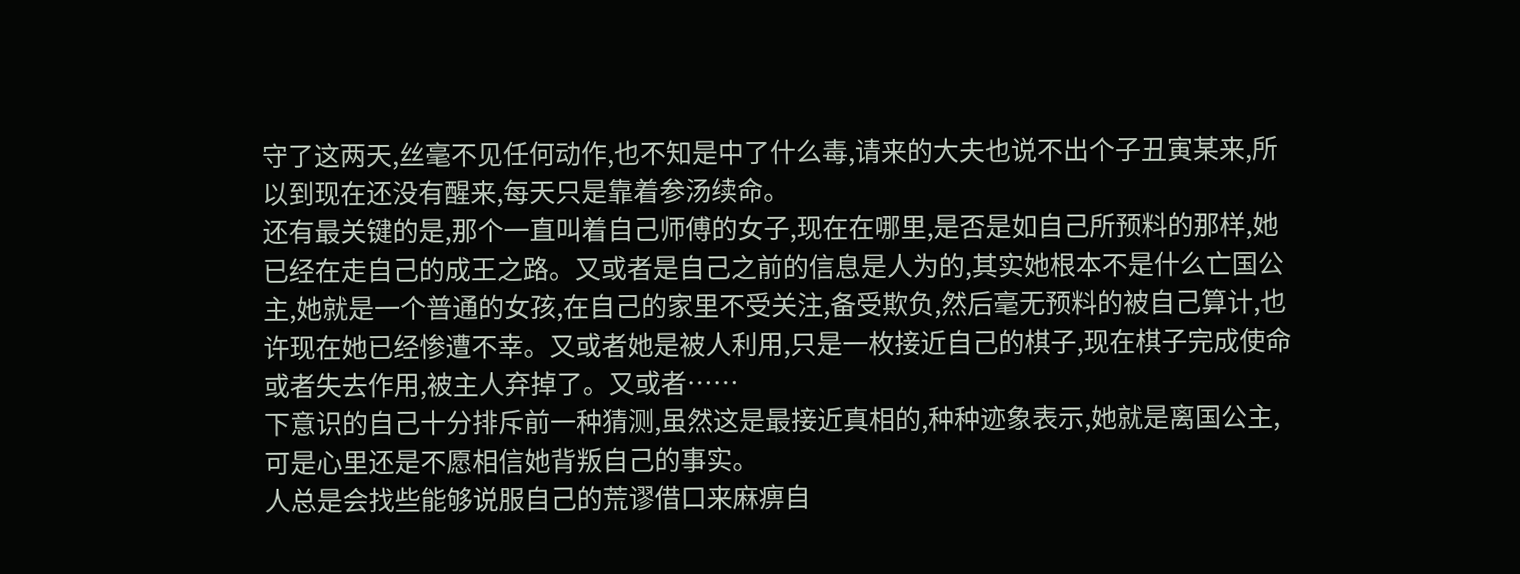守了这两天,丝毫不见任何动作,也不知是中了什么毒,请来的大夫也说不出个子丑寅某来,所以到现在还没有醒来,每天只是靠着参汤续命。
还有最关键的是,那个一直叫着自己师傅的女子,现在在哪里,是否是如自己所预料的那样,她已经在走自己的成王之路。又或者是自己之前的信息是人为的,其实她根本不是什么亡国公主,她就是一个普通的女孩,在自己的家里不受关注,备受欺负,然后毫无预料的被自己算计,也许现在她已经惨遭不幸。又或者她是被人利用,只是一枚接近自己的棋子,现在棋子完成使命或者失去作用,被主人弃掉了。又或者……
下意识的自己十分排斥前一种猜测,虽然这是最接近真相的,种种迹象表示,她就是离国公主,可是心里还是不愿相信她背叛自己的事实。
人总是会找些能够说服自己的荒谬借口来麻痹自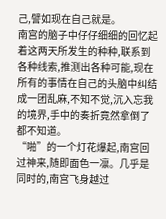己,譬如现在自己就是。
南宫的脑子中仔仔细细的回忆起着这两天所发生的种种,联系到各种线索,推测出各种可能,现在所有的事情在自己的头脑中纠结成一团乱麻,不知不觉,沉入忘我的境界,手中的奏折竟然拿倒了都不知道。
“啪”的一个灯花爆起,南宫回过神来,随即面色一凛。几乎是同时的,南宫飞身越过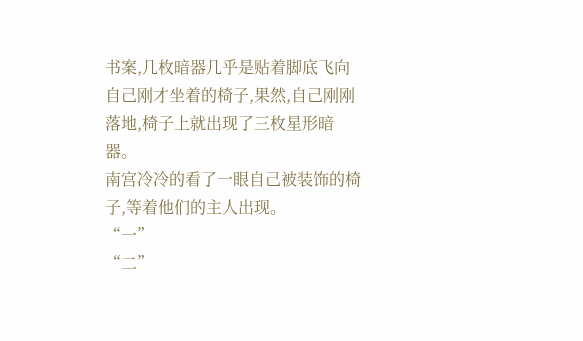书案,几枚暗器几乎是贴着脚底飞向自己刚才坐着的椅子,果然,自己刚刚落地,椅子上就出现了三枚星形暗器。
南宫冷冷的看了一眼自己被装饰的椅子,等着他们的主人出现。
“一”
“二”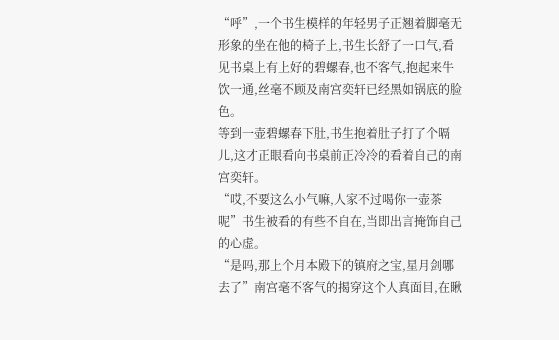“呼”,一个书生模样的年轻男子正翘着脚毫无形象的坐在他的椅子上,书生长舒了一口气,看见书桌上有上好的碧螺春,也不客气,抱起来牛饮一通,丝毫不顾及南宫奕轩已经黑如锅底的脸色。
等到一壶碧螺春下肚,书生抱着肚子打了个嗝儿,这才正眼看向书桌前正冷冷的看着自己的南宫奕轩。
“哎,不要这么小气嘛,人家不过喝你一壶茶呢”书生被看的有些不自在,当即出言掩饰自己的心虚。
“是吗,那上个月本殿下的镇府之宝,星月剑哪去了”南宫毫不客气的揭穿这个人真面目,在瞅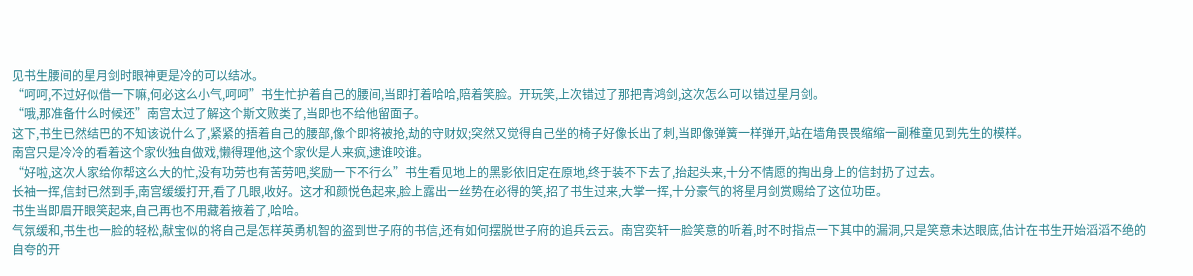见书生腰间的星月剑时眼神更是冷的可以结冰。
“呵呵,不过好似借一下嘛,何必这么小气,呵呵”书生忙护着自己的腰间,当即打着哈哈,陪着笑脸。开玩笑,上次错过了那把青鸿剑,这次怎么可以错过星月剑。
“哦,那准备什么时候还”南宫太过了解这个斯文败类了,当即也不给他留面子。
这下,书生已然结巴的不知该说什么了,紧紧的捂着自己的腰部,像个即将被抢,劫的守财奴;突然又觉得自己坐的椅子好像长出了刺,当即像弹簧一样弹开,站在墙角畏畏缩缩一副稚童见到先生的模样。
南宫只是冷冷的看着这个家伙独自做戏,懒得理他,这个家伙是人来疯,逮谁咬谁。
“好啦,这次人家给你帮这么大的忙,没有功劳也有苦劳吧,奖励一下不行么”书生看见地上的黑影依旧定在原地,终于装不下去了,抬起头来,十分不情愿的掏出身上的信封扔了过去。
长袖一挥,信封已然到手,南宫缓缓打开,看了几眼,收好。这才和颜悦色起来,脸上露出一丝势在必得的笑,招了书生过来,大掌一挥,十分豪气的将星月剑赏赐给了这位功臣。
书生当即眉开眼笑起来,自己再也不用藏着掖着了,哈哈。
气氛缓和,书生也一脸的轻松,献宝似的将自己是怎样英勇机智的盗到世子府的书信,还有如何摆脱世子府的追兵云云。南宫奕轩一脸笑意的听着,时不时指点一下其中的漏洞,只是笑意未达眼底,估计在书生开始滔滔不绝的自夸的开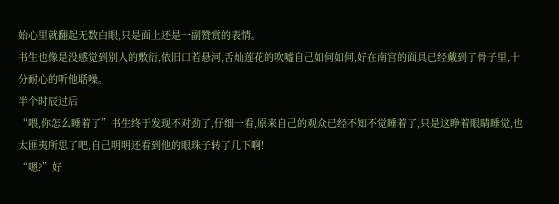始心里就翻起无数白眼,只是面上还是一副赞赏的表情。
书生也像是没感觉到别人的敷衍,依旧口若悬河,舌灿莲花的吹嘘自己如何如何,好在南宫的面具已经戴到了骨子里,十分耐心的听他聒噪。
半个时辰过后
“喂,你怎么睡着了”书生终于发现不对劲了,仔细一看,原来自己的观众已经不知不觉睡着了,只是这睁着眼睛睡觉,也太匪夷所思了吧,自己明明还看到他的眼珠子转了几下啊!
“嗯?”好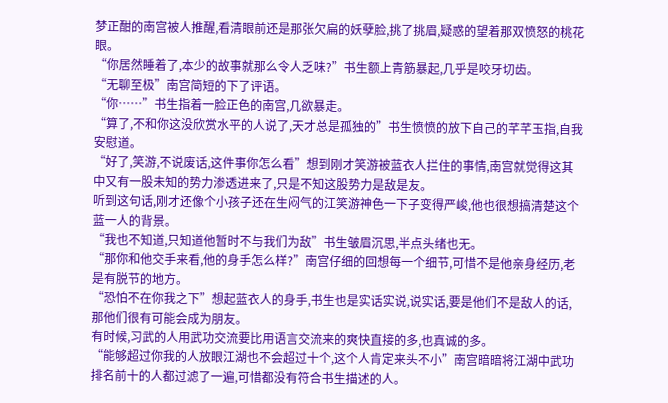梦正酣的南宫被人推醒,看清眼前还是那张欠扁的妖孽脸,挑了挑眉,疑惑的望着那双愤怒的桃花眼。
“你居然睡着了,本少的故事就那么令人乏味?”书生额上青筋暴起,几乎是咬牙切齿。
“无聊至极”南宫简短的下了评语。
“你……”书生指着一脸正色的南宫,几欲暴走。
“算了,不和你这没欣赏水平的人说了,天才总是孤独的”书生愤愤的放下自己的芊芊玉指,自我安慰道。
“好了,笑游,不说废话,这件事你怎么看”想到刚才笑游被蓝衣人拦住的事情,南宫就觉得这其中又有一股未知的势力渗透进来了,只是不知这股势力是敌是友。
听到这句话,刚才还像个小孩子还在生闷气的江笑游神色一下子变得严峻,他也很想搞清楚这个蓝一人的背景。
“我也不知道,只知道他暂时不与我们为敌”书生皱眉沉思,半点头绪也无。
“那你和他交手来看,他的身手怎么样?”南宫仔细的回想每一个细节,可惜不是他亲身经历,老是有脱节的地方。
“恐怕不在你我之下”想起蓝衣人的身手,书生也是实话实说,说实话,要是他们不是敌人的话,那他们很有可能会成为朋友。
有时候,习武的人用武功交流要比用语言交流来的爽快直接的多,也真诚的多。
“能够超过你我的人放眼江湖也不会超过十个,这个人肯定来头不小”南宫暗暗将江湖中武功排名前十的人都过滤了一遍,可惜都没有符合书生描述的人。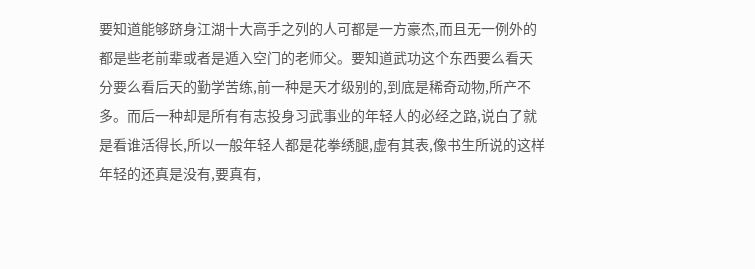要知道能够跻身江湖十大高手之列的人可都是一方豪杰,而且无一例外的都是些老前辈或者是遁入空门的老师父。要知道武功这个东西要么看天分要么看后天的勤学苦练,前一种是天才级别的,到底是稀奇动物,所产不多。而后一种却是所有有志投身习武事业的年轻人的必经之路,说白了就是看谁活得长,所以一般年轻人都是花拳绣腿,虚有其表,像书生所说的这样年轻的还真是没有,要真有,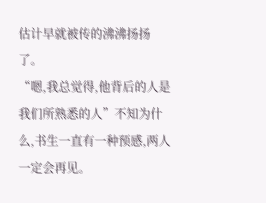估计早就被传的沸沸扬扬了。
“嗯,我总觉得,他背后的人是我们所熟悉的人”不知为什么,书生一直有一种预感,两人一定会再见。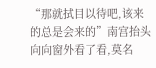“那就拭目以待吧,该来的总是会来的”南宫抬头向向窗外看了看,莫名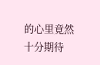的心里竟然十分期待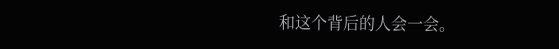和这个背后的人会一会。